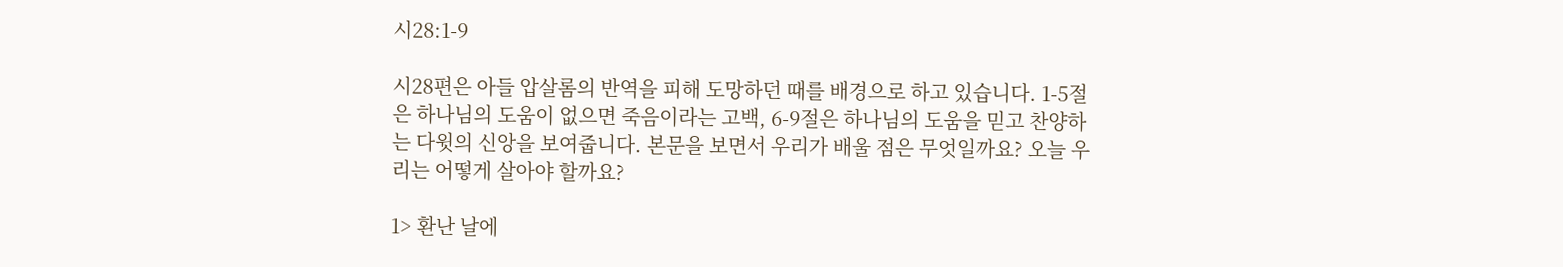시28:1-9

시28편은 아들 압살롬의 반역을 피해 도망하던 때를 배경으로 하고 있습니다. 1-5절은 하나님의 도움이 없으면 죽음이라는 고백, 6-9절은 하나님의 도움을 믿고 찬양하는 다윗의 신앙을 보여줍니다. 본문을 보면서 우리가 배울 점은 무엇일까요? 오늘 우리는 어떻게 살아야 할까요?

1> 환난 날에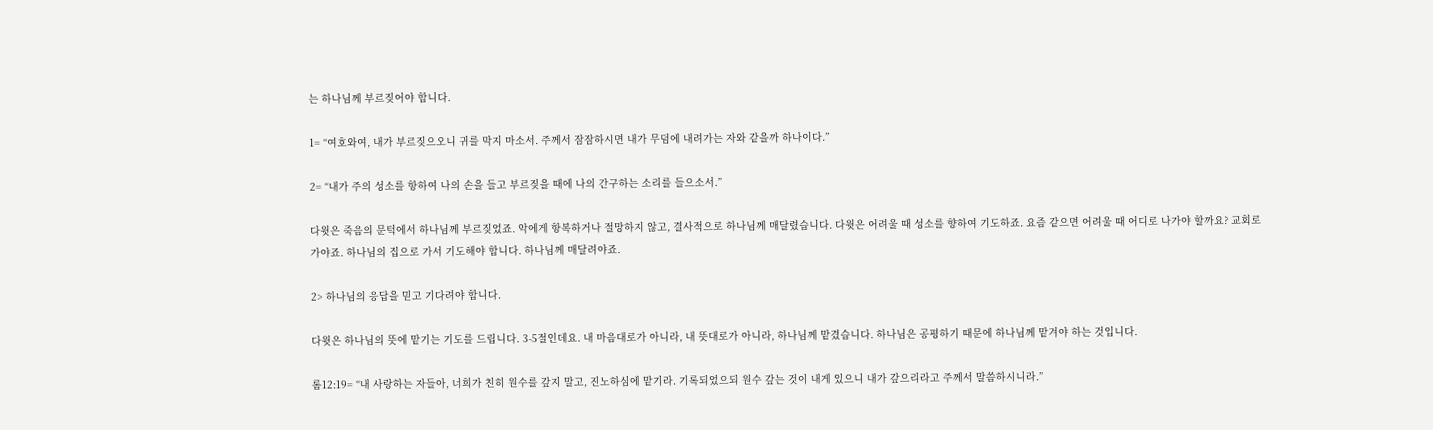는 하나님께 부르짖어야 합니다.

1= “여호와여, 내가 부르짖으오니 귀를 막지 마소서. 주께서 잠잠하시면 내가 무덤에 내려가는 자와 같을까 하나이다.”

2= “내가 주의 성소를 항하여 나의 손을 들고 부르짖을 때에 나의 간구하는 소리를 들으소서.”

다윗은 죽음의 문턱에서 하나님께 부르짖었죠. 악에게 항복하거나 절망하지 않고, 결사적으로 하나님께 매달렸습니다. 다윗은 어려울 때 성소를 향하여 기도하죠. 요즘 같으면 어려울 때 어디로 나가야 할까요? 교회로 가야죠. 하나님의 집으로 가서 기도해야 합니다. 하나님께 매달려야죠.

2> 하나님의 응답을 믿고 기다려야 합니다.

다윗은 하나님의 뜻에 맡기는 기도를 드립니다. 3-5절인데요. 내 마음대로가 아니라, 내 뜻대로가 아니라, 하나님께 맡겼습니다. 하나님은 공평하기 때문에 하나님께 맡겨야 하는 것입니다.

롬12:19= “내 사랑하는 자들아, 너희가 친히 원수를 갚지 말고, 진노하심에 맡기라. 기록되었으되 원수 갚는 것이 내게 있으니 내가 갚으리라고 주께서 말씀하시니라.”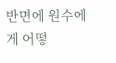반면에 원수에게 어떻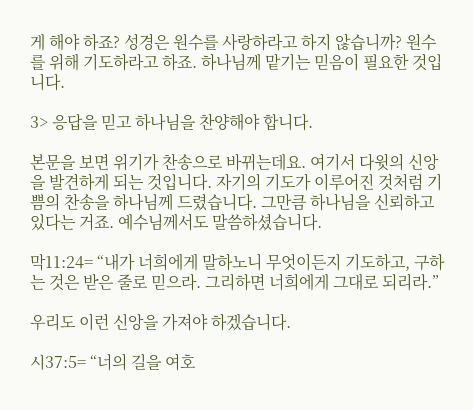게 해야 하죠? 성경은 원수를 사랑하라고 하지 않습니까? 원수를 위해 기도하라고 하죠. 하나님께 맡기는 믿음이 필요한 것입니다.

3> 응답을 믿고 하나님을 찬양해야 합니다.

본문을 보면 위기가 찬송으로 바뀌는데요. 여기서 다윗의 신앙을 발견하게 되는 것입니다. 자기의 기도가 이루어진 것처럼 기쁨의 찬송을 하나님께 드렸습니다. 그만큼 하나님을 신뢰하고 있다는 거죠. 예수님께서도 말씀하셨습니다.

막11:24= “내가 너희에게 말하노니 무엇이든지 기도하고, 구하는 것은 받은 줄로 믿으라. 그리하면 너희에게 그대로 되리라.”

우리도 이런 신앙을 가져야 하겠습니다.

시37:5= “너의 길을 여호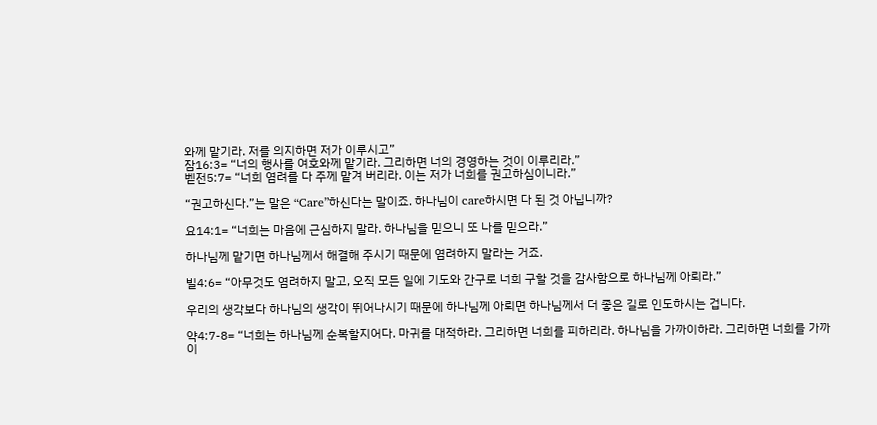와께 맡기라. 저를 의지하면 저가 이루시고”
잠16:3= “너의 행사를 여호와께 맡기라. 그리하면 너의 경영하는 것이 이루리라.”
벧전5:7= “너희 염려를 다 주께 맡겨 버리라. 이는 저가 너희를 권고하심이니라.”

“권고하신다.”는 말은 “Care”하신다는 말이죠. 하나님이 care하시면 다 된 것 아닙니까?

요14:1= “너희는 마음에 근심하지 말라. 하나님을 믿으니 또 나를 믿으라.”

하나님께 맡기면 하나님께서 해결해 주시기 때문에 염려하지 말라는 거죠.

빌4:6= “아무것도 염려하지 말고, 오직 모든 일에 기도와 간구로 너희 구할 것을 감사함으로 하나님께 아뢰라.”

우리의 생각보다 하나님의 생각이 뛰어나시기 때문에 하나님께 아뢰면 하나님께서 더 좋은 길로 인도하시는 겁니다.

약4:7-8= “너희는 하나님께 순복할지어다. 마귀를 대적하라. 그리하면 너희를 피하리라. 하나님을 가까이하라. 그리하면 너희를 가까이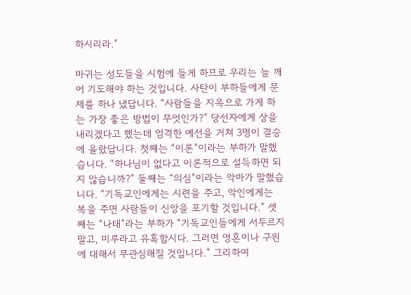하시리라.”

마귀는 성도들을 시험에 들게 하므로 우리는 늘 깨어 기도해야 하는 것입니다. 사탄이 부하들에게 문제를 하나 냈답니다. “사람들을 지옥으로 가게 하는 가장 좋은 방법이 무엇인가?” 당선자에게 상을 내리겠다고 했는데 엄격한 예선을 거쳐 3명이 결승에 올랐답니다. 첫째는 “이론”이라는 부하가 말했습니다. “하나님이 없다고 이론적으로 설득하면 되지 않습니까?” 둘째는 “의심”이라는 악마가 말했습니다. “기독교인에게는 시련을 주고, 악인에게는 복을 주면 사람들이 신앙을 포기할 것입니다.” 셋째는 “나태”라는 부하가 “기독교인들에게 서두르지 말고, 미루라고 유혹합시다. 그러면 영혼이나 구원에 대해서 무관심해질 것입니다.” 그리하여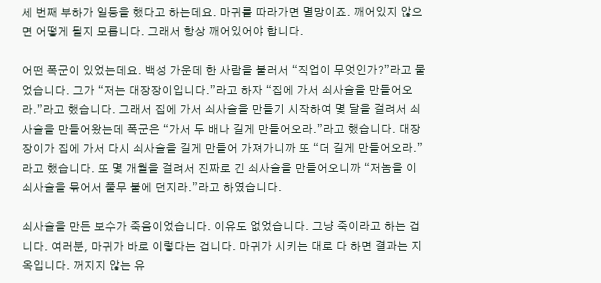세 번째 부하가 일등을 했다고 하는데요. 마귀를 따라가면 멸망이죠. 깨어있지 않으면 어떻게 될지 모릅니다. 그래서 항상 깨어있어야 합니다.

어떤 폭군이 있었는데요. 백성 가운데 한 사람을 불러서 “직업이 무엇인가?”라고 물었습니다. 그가 “저는 대장장이입니다.”라고 하자 “집에 가서 쇠사슬을 만들어오라.”라고 했습니다. 그래서 집에 가서 쇠사슬을 만들기 시작하여 몇 달을 걸려서 쇠사슬을 만들어왔는데 폭군은 “가서 두 배나 길게 만들어오라.”라고 했습니다. 대장장이가 집에 가서 다시 쇠사슬을 길게 만들어 가져가니까 또 “더 길게 만들어오라.”라고 했습니다. 또 몇 개월을 걸려서 진짜로 긴 쇠사슬을 만들어오니까 “저놈을 이 쇠사슬을 묶어서 풀무 불에 던지라.”라고 하였습니다.

쇠사슬을 만든 보수가 죽음이었습니다. 이유도 없었습니다. 그냥 죽이라고 하는 겁니다. 여러분, 마귀가 바로 이렇다는 겁니다. 마귀가 시키는 대로 다 하면 결과는 지옥입니다. 꺼지지 않는 유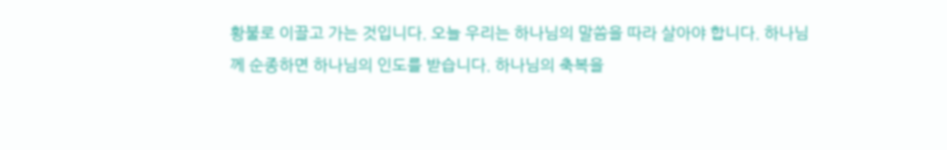황불로 이끌고 가는 것입니다. 오늘 우리는 하나님의 말씀을 따라 살아야 합니다. 하나님께 순종하면 하나님의 인도를 받습니다. 하나님의 축복을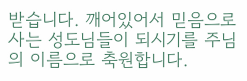받습니다. 깨어있어서 믿음으로 사는 성도님들이 되시기를 주님의 이름으로 축원합니다.